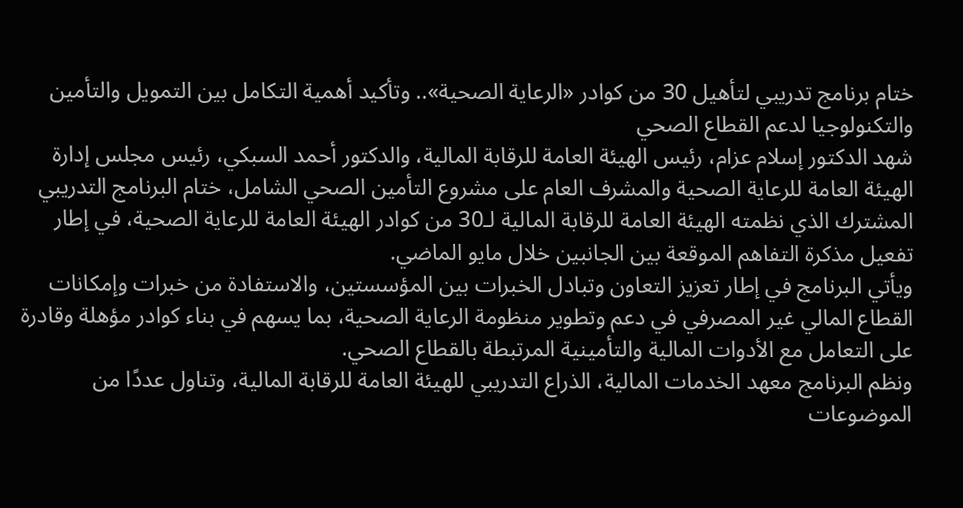ختام برنامج تدريبي لتأهيل 30 من كوادر «الرعاية الصحية».. وتأكيد أهمية التكامل بين التمويل والتأمين والتكنولوجيا لدعم القطاع الصحي
شهد الدكتور إسلام عزام، رئيس الهيئة العامة للرقابة المالية، والدكتور أحمد السبكي، رئيس مجلس إدارة الهيئة العامة للرعاية الصحية والمشرف العام على مشروع التأمين الصحي الشامل، ختام البرنامج التدريبي المشترك الذي نظمته الهيئة العامة للرقابة المالية لـ30 من كوادر الهيئة العامة للرعاية الصحية، في إطار تفعيل مذكرة التفاهم الموقعة بين الجانبين خلال مايو الماضي.
ويأتي البرنامج في إطار تعزيز التعاون وتبادل الخبرات بين المؤسستين، والاستفادة من خبرات وإمكانات القطاع المالي غير المصرفي في دعم وتطوير منظومة الرعاية الصحية، بما يسهم في بناء كوادر مؤهلة وقادرة على التعامل مع الأدوات المالية والتأمينية المرتبطة بالقطاع الصحي.
ونظم البرنامج معهد الخدمات المالية، الذراع التدريبي للهيئة العامة للرقابة المالية، وتناول عددًا من الموضوعات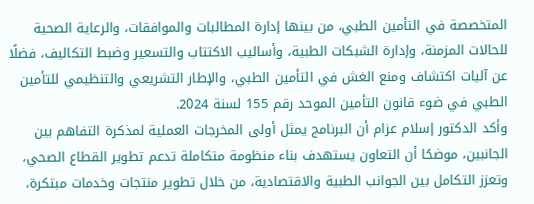المتخصصة في التأمين الطبي، من بينها إدارة المطالبات والموافقات، والرعاية الصحية للحالات المزمنة، وإدارة الشبكات الطبية، وأساليب الاكتتاب والتسعير وضبط التكاليف، فضلًا عن آليات اكتشاف ومنع الغش في التأمين الطبي، والإطار التشريعي والتنظيمي للتأمين الطبي في ضوء قانون التأمين الموحد رقم 155 لسنة 2024.
وأكد الدكتور إسلام عزام أن البرنامج يمثل أولى المخرجات العملية لمذكرة التفاهم بين الجانبين، موضحًا أن التعاون يستهدف بناء منظومة متكاملة تدعم تطوير القطاع الصحي، وتعزز التكامل بين الجوانب الطبية والاقتصادية، من خلال تطوير منتجات وخدمات مبتكرة،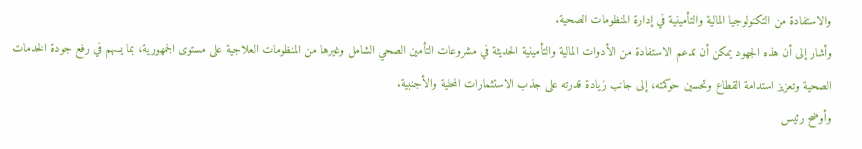والاستفادة من التكنولوجيا المالية والتأمينية في إدارة المنظومات الصحية.
وأشار إلى أن هذه الجهود يمكن أن تدعم الاستفادة من الأدوات المالية والتأمينية الحديثة في مشروعات التأمين الصحي الشامل وغيرها من المنظومات العلاجية على مستوى الجمهورية، بما يسهم في رفع جودة الخدمات الصحية وتعزيز استدامة القطاع وتحسين حوكمته، إلى جانب زيادة قدرته على جذب الاستثمارات المحلية والأجنبية.
وأوضح رئيس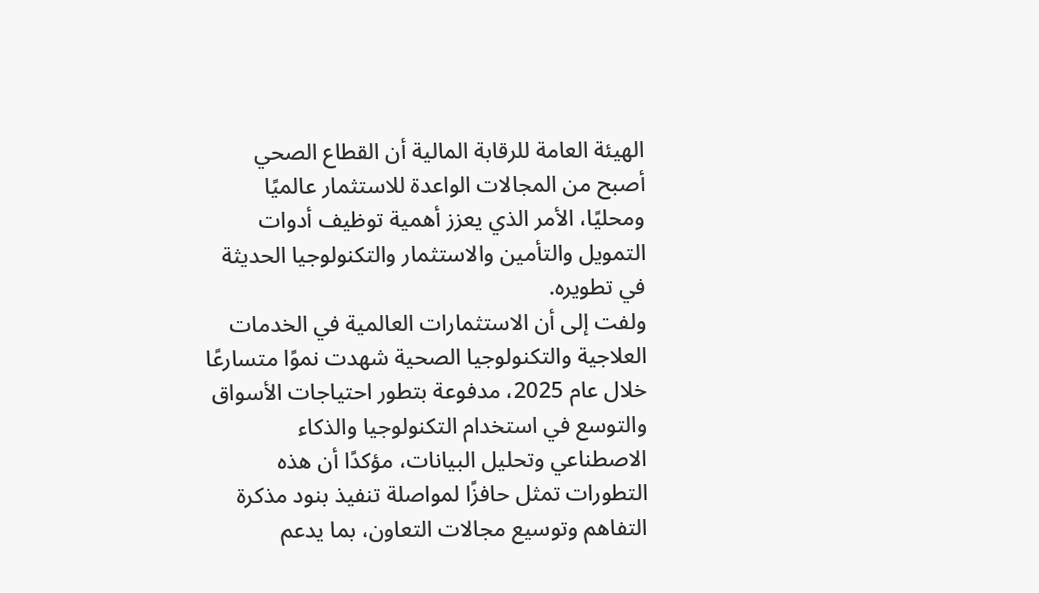الهيئة العامة للرقابة المالية أن القطاع الصحي أصبح من المجالات الواعدة للاستثمار عالميًا ومحليًا، الأمر الذي يعزز أهمية توظيف أدوات التمويل والتأمين والاستثمار والتكنولوجيا الحديثة في تطويره.
ولفت إلى أن الاستثمارات العالمية في الخدمات العلاجية والتكنولوجيا الصحية شهدت نموًا متسارعًا خلال عام 2025، مدفوعة بتطور احتياجات الأسواق والتوسع في استخدام التكنولوجيا والذكاء الاصطناعي وتحليل البيانات، مؤكدًا أن هذه التطورات تمثل حافزًا لمواصلة تنفيذ بنود مذكرة التفاهم وتوسيع مجالات التعاون، بما يدعم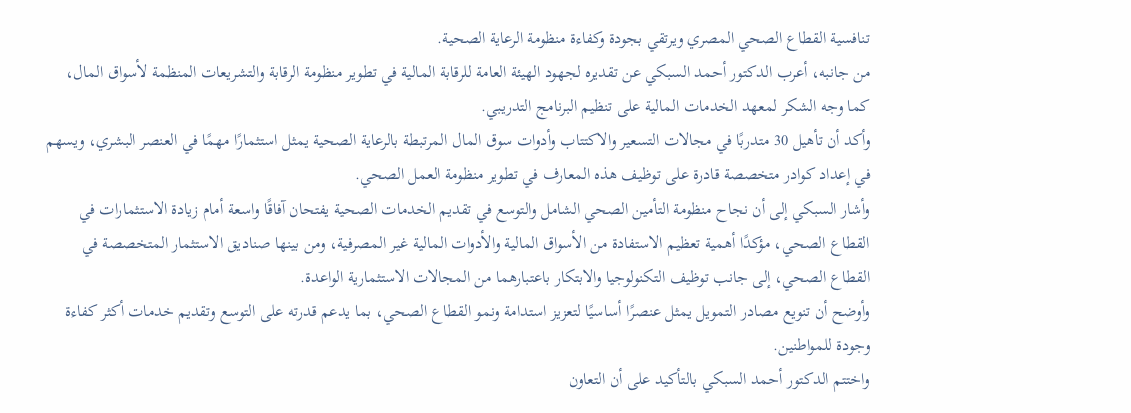تنافسية القطاع الصحي المصري ويرتقي بجودة وكفاءة منظومة الرعاية الصحية.
من جانبه، أعرب الدكتور أحمد السبكي عن تقديره لجهود الهيئة العامة للرقابة المالية في تطوير منظومة الرقابة والتشريعات المنظمة لأسواق المال، كما وجه الشكر لمعهد الخدمات المالية على تنظيم البرنامج التدريبي.
وأكد أن تأهيل 30 متدربًا في مجالات التسعير والاكتتاب وأدوات سوق المال المرتبطة بالرعاية الصحية يمثل استثمارًا مهمًا في العنصر البشري، ويسهم في إعداد كوادر متخصصة قادرة على توظيف هذه المعارف في تطوير منظومة العمل الصحي.
وأشار السبكي إلى أن نجاح منظومة التأمين الصحي الشامل والتوسع في تقديم الخدمات الصحية يفتحان آفاقًا واسعة أمام زيادة الاستثمارات في القطاع الصحي، مؤكدًا أهمية تعظيم الاستفادة من الأسواق المالية والأدوات المالية غير المصرفية، ومن بينها صناديق الاستثمار المتخصصة في القطاع الصحي، إلى جانب توظيف التكنولوجيا والابتكار باعتبارهما من المجالات الاستثمارية الواعدة.
وأوضح أن تنويع مصادر التمويل يمثل عنصرًا أساسيًا لتعزيز استدامة ونمو القطاع الصحي، بما يدعم قدرته على التوسع وتقديم خدمات أكثر كفاءة وجودة للمواطنين.
واختتم الدكتور أحمد السبكي بالتأكيد على أن التعاون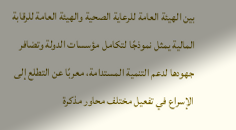بين الهيئة العامة للرعاية الصحية والهيئة العامة للرقابة المالية يمثل نموذجًا لتكامل مؤسسات الدولة وتضافر جهودها لدعم التنمية المستدامة، معربًا عن التطلع إلى الإسراع في تفعيل مختلف محاور مذكرة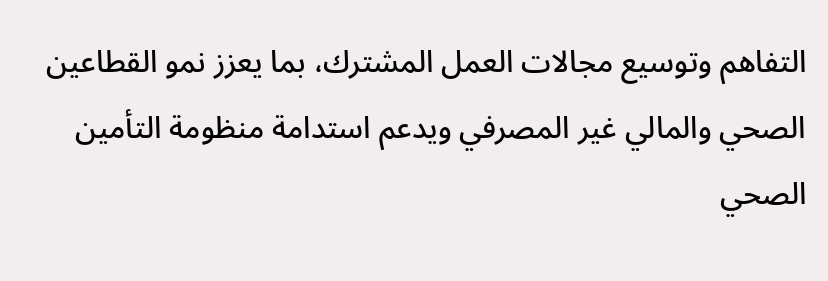التفاهم وتوسيع مجالات العمل المشترك، بما يعزز نمو القطاعين الصحي والمالي غير المصرفي ويدعم استدامة منظومة التأمين الصحي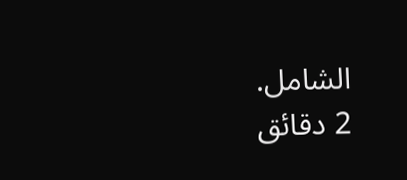الشامل.
2 دقائق